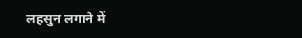लहसुन लगाने में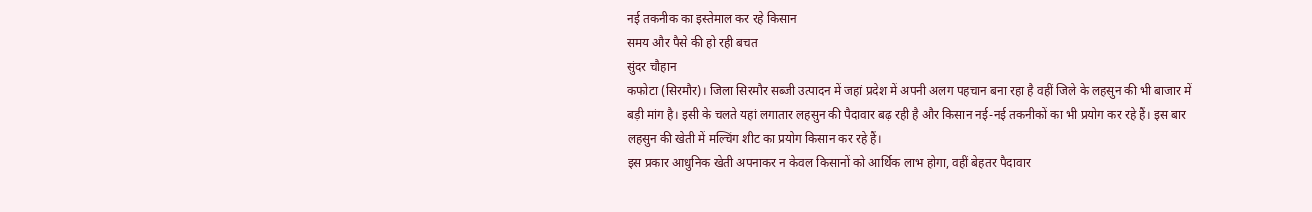नई तकनीक का इस्तेमाल कर रहे किसान
समय और पैसे की हो रही बचत
सुंदर चौहान
कफोटा (सिरमौर)। जिला सिरमौर सब्जी उत्पादन में जहां प्रदेश में अपनी अलग पहचान बना रहा है वहीं जिले के लहसुन की भी बाजार में बड़ी मांग है। इसी के चलते यहां लगातार लहसुन की पैदावार बढ़ रही है और किसान नई-नई तकनीकों का भी प्रयोग कर रहे हैं। इस बार लहसुन की खेती में मल्चिंग शीट का प्रयोग किसान कर रहे हैं।
इस प्रकार आधुनिक खेती अपनाकर न केवल किसानों को आर्थिक लाभ होगा, वहीं बेहतर पैदावार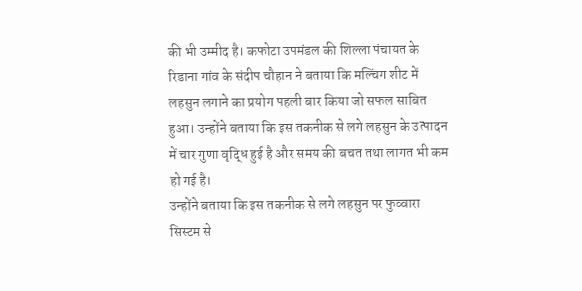की भी उम्मीद है। कफोटा उपमंडल की शिल्ला पंचायत के रिडाना गांव के संदीप चौहान ने बताया कि मल्चिंग शीट में लहसुन लगाने का प्रयोग पहली बार किया जो सफल साबित हुआ। उन्होंने बताया कि इस तकनीक से लगे लहसुन के उत्पादन में चार गुणा वृद्धि हुई है और समय की बचत तथा लागत भी कम हो गई है।
उन्होंने बताया कि इस तकनीक से लगे लहसुन पर फुव्वारा सिस्टम से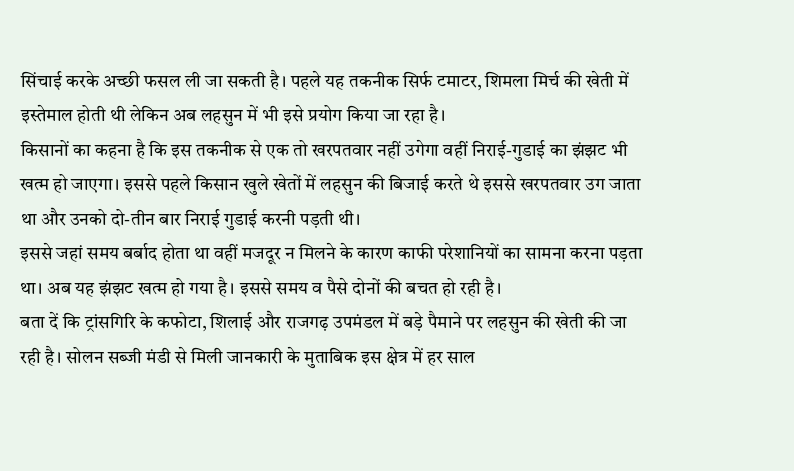सिंचाई करके अच्छी फसल ली जा सकती है। पहले यह तकनीक सिर्फ टमाटर, शिमला मिर्च की खेती में इस्तेमाल होती थी लेकिन अब लहसुन में भी इसे प्रयोग किया जा रहा है।
किसानों का कहना है कि इस तकनीक से एक तो खरपतवार नहीं उगेगा वहीं निराई-गुडाई का झंझट भी खत्म हो जाएगा। इससे पहले किसान खुले खेतों में लहसुन की बिजाई करते थे इससे खरपतवार उग जाता था और उनको दो-तीन बार निराई गुडाई करनी पड़ती थी।
इससे जहां समय बर्बाद होता था वहीं मजदूर न मिलने के कारण काफी परेशानियों का सामना करना पड़ता था। अब यह झंझट खत्म हो गया है। इससे समय व पैसे दोनों की बचत हो रही है।
बता दें कि ट्रांसगिरि के कफोटा, शिलाई और राजगढ़ उपमंडल में बड़े पैमाने पर लहसुन की खेती की जा रही है। सोलन सब्जी मंडी से मिली जानकारी के मुताबिक इस क्षेत्र में हर साल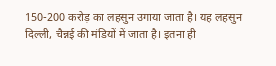150-200 करोड़ का लहसुन उगाया जाता है। यह लहसुन दिल्ली, चैन्नई की मंडियों में जाता है। इतना ही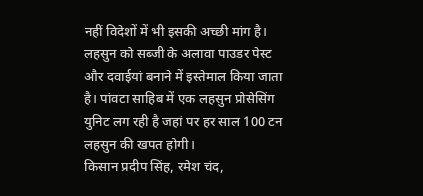नहीं विदेशों में भी इसकी अच्छी मांग है। लहसुन को सब्जी के अलावा पाउडर पेस्ट और दवाईयां बनाने में इस्तेमाल किया जाता है। पांवटा साहिब में एक लहसुन प्रोसेसिंग युनिट लग रही है जहां पर हर साल 100 टन लहसुन की खपत होगी।
किसान प्रदीप सिंह, रमेश चंद,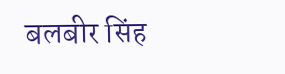बलबीर सिंह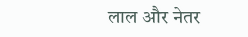लाल और नेतर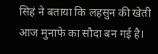सिहं ने बताया कि लहसुन की खेती आज मुनाफे का सौदा बन गई है।